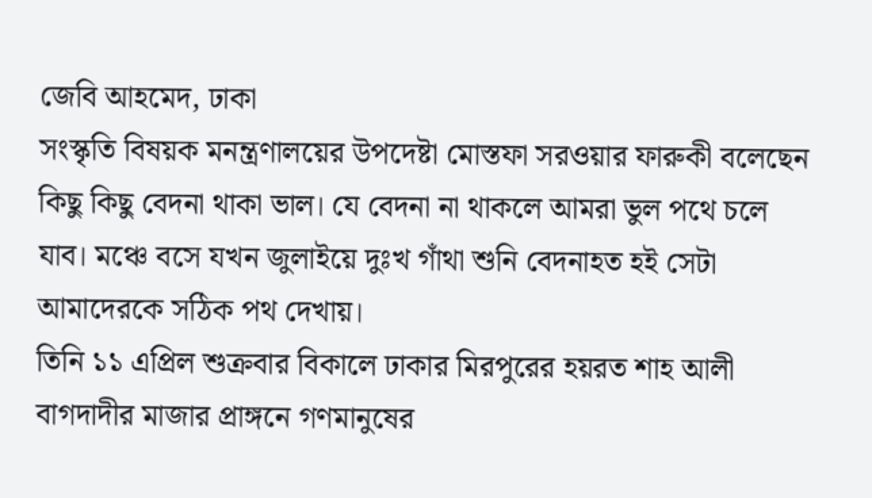জেবি আহমেদ, ঢাকা
সংস্কৃতি বিষয়ক মনন্ত্রণালয়ের উপদেষ্টা মোস্তফা সরওয়ার ফারুকী বলেছেন কিছু কিছু বেদনা থাকা ভাল। যে বেদনা না থাকলে আমরা ভুল পথে চলে যাব। মঞ্চে বসে যখন জুলাইয়ে দুঃখ গাঁথা শুনি বেদনাহত হই সেটা আমাদেরকে সঠিক পথ দেখায়।
তিনি ১১ এপ্রিল শুক্রবার বিকালে ঢাকার মিরপুরের হয়রত শাহ আলী বাগদাদীর মাজার প্রাঙ্গনে গণমানুষের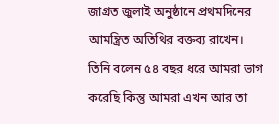জাগ্রত জুলাই অনুষ্ঠানে প্রথমদিনের আমন্ত্রিত অতিথির বক্তব্য রাখেন।
তিনি বলেন ৫৪ বছর ধরে আমরা ভাগ করেছি কিন্তু আমরা এখন আর তা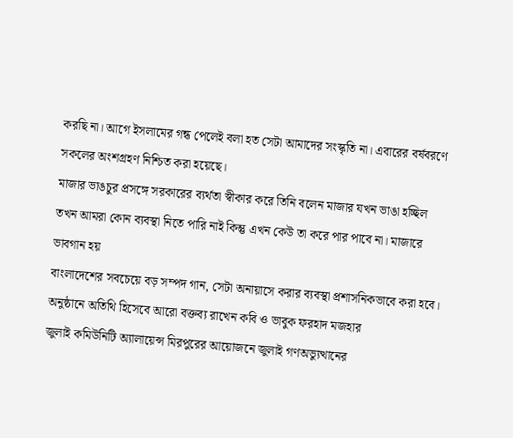করছি না। আগে ইসলামের গন্ধ পেলেই বলা হত সেটা আমাদের সংস্কৃতি না। এবারের বর্ষবরণে সকলের অংশগ্রহণ নিশ্চিত করা হয়েছে।
মাজার ভাঙচুর প্রসঙ্গে সরকারের ব্যর্থতা স্বীকার করে তিনি বলেন মাজার যখন ভাঙা হচ্ছিল তখন আমরা কোন ব্যবস্থা নিতে পারি নাই কিন্তু এখন কেউ তা করে পার পাবে না। মাজারে ভাবগান হয়
বাংলাদেশের সবচেয়ে বড় সম্পদ গান, সেটা অনায়াসে করার ব্যবস্থা প্রশাসনিকভাবে করা হবে।
অনুষ্ঠানে অতিথি হিসেবে আরো বক্তব্য রাখেন কবি ও ভাবুক ফরহাদ মজহার
জুলাই কমিউনিটি অ্যালায়েন্স মিরপুরের আয়োজনে জুলাই গণঅভ্যুত্থানের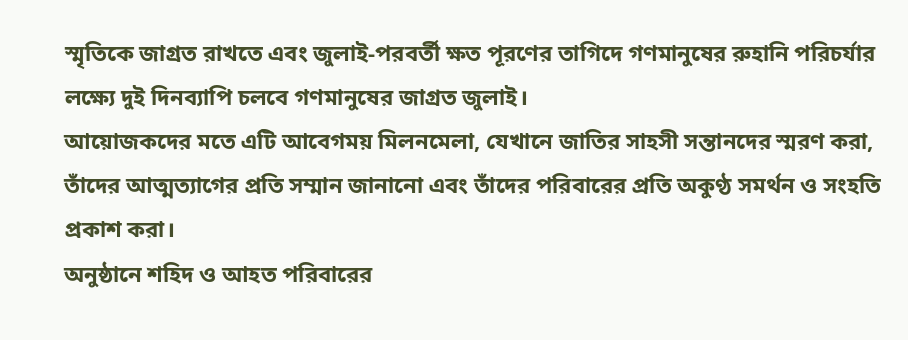স্মৃতিকে জাগ্রত রাখতে এবং জুলাই-পরবর্তী ক্ষত পূরণের তাগিদে গণমানুষের রুহানি পরিচর্যার লক্ষ্যে দুই দিনব্যাপি চলবে গণমানুষের জাগ্রত জুলাই।
আয়োজকদের মতে এটি আবেগময় মিলনমেলা, যেখানে জাতির সাহসী সন্তানদের স্মরণ করা, তাঁদের আত্মত্যাগের প্রতি সম্মান জানানো এবং তাঁদের পরিবারের প্রতি অকুণ্ঠ সমর্থন ও সংহতি প্রকাশ করা।
অনুষ্ঠানে শহিদ ও আহত পরিবারের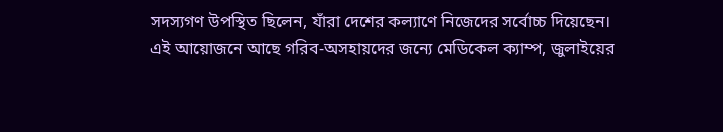সদস্যগণ উপস্থিত ছিলেন, যাঁরা দেশের কল্যাণে নিজেদের সর্বোচ্চ দিয়েছেন।
এই আয়োজনে আছে গরিব-অসহায়দের জন্যে মেডিকেল ক্যাম্প, জুলাইয়ের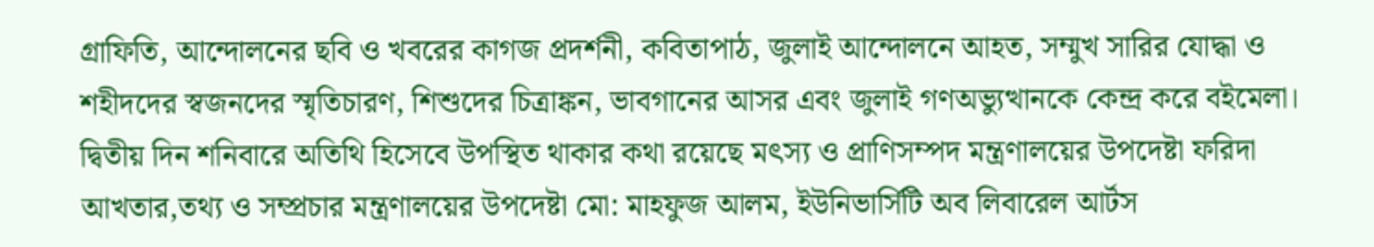গ্রাফিতি, আন্দোলনের ছবি ও খবরের কাগজ প্রদর্শনী, কবিতাপাঠ, জুলাই আন্দোলনে আহত, সম্মুখ সারির যোদ্ধা ও শহীদদের স্বজনদের স্মৃতিচারণ, শিশুদের চিত্রাঙ্কন, ভাবগানের আসর এবং জুলাই গণঅভ্যুত্থানকে কেন্দ্র করে বইমেলা।
দ্বিতীয় দিন শনিবারে অতিথি হিসেবে উপস্থিত থাকার কথা রয়েছে মৎস্য ও প্রাণিসম্পদ মন্ত্রণালয়ের উপদেষ্টা ফরিদা আখতার,তথ্য ও সম্প্রচার মন্ত্রণালয়ের উপদেষ্টা মো: মাহফুজ আলম, ইউনিভার্সিটি অব লিবারেল আর্টস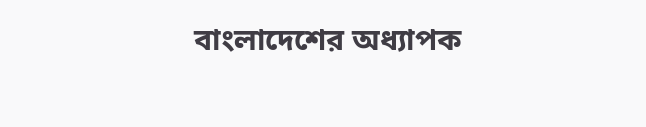বাংলাদেশের অধ্যাপক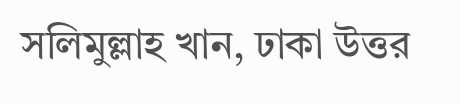সলিমুল্লাহ খান, ঢাকা উত্তর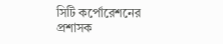সিটি কর্পোরেশনের প্রশাসক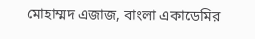মোহাম্মদ এজাজ, বাংলা একাডেমির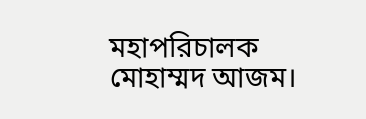মহাপরিচালক মোহাম্মদ আজম।